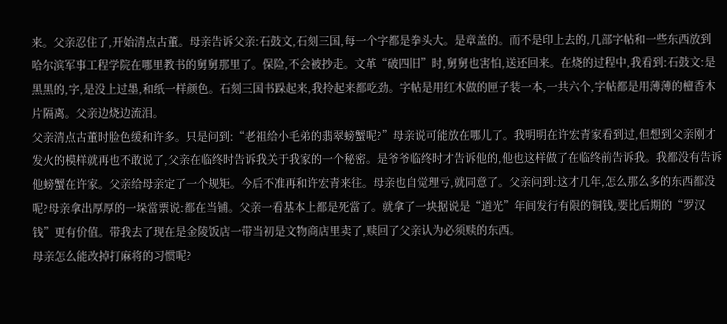来。父亲忍住了,开始清点古董。母亲告诉父亲:石鼓文,石刻三国,每一个字都是拳头大。是章盖的。而不是印上去的,几部字帖和一些东西放到哈尔滨军事工程学院在哪里教书的舅舅那里了。保险,不会被抄走。文革“破四旧”时,舅舅也害怕,送还回来。在烧的过程中,我看到:石鼓文:是黑黑的,字,是没上过墨,和纸一样颜色。石刻三国书跺起来,我拎起来都吃劲。字帖是用红木做的匣子装一本,一共六个,字帖都是用薄薄的檀香木片隔离。父亲边烧边流泪。
父亲清点古董时脸色缓和许多。只是问到:“老祖给小毛弟的翡翠螃蟹呢?”母亲说可能放在哪儿了。我明明在许宏青家看到过,但想到父亲刚才发火的模样就再也不敢说了,父亲在临终时告诉我关于我家的一个秘密。是爷爷临终时才告诉他的,他也这样做了在临终前告诉我。我都没有告诉他螃蟹在许家。父亲给母亲定了一个规矩。今后不准再和许宏青来往。母亲也自觉理亏,就同意了。父亲问到:这才几年,怎么那么多的东西都没呢?母亲拿出厚厚的一垛當票说:都在当铺。父亲一看基本上都是死當了。就拿了一块据说是“道光”年间发行有限的铜钱,要比后期的“罗汉钱”更有价值。带我去了现在是金陵饭店一带当初是文物商店里卖了,赎回了父亲认为必须赎的东西。
母亲怎么能改掉打麻将的习惯呢?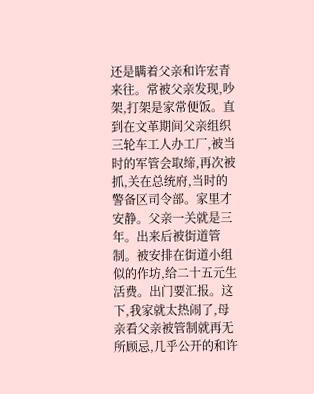还是瞒着父亲和许宏青来往。常被父亲发现,吵架,打架是家常便饭。直到在文革期间父亲组织三轮车工人办工厂,被当时的军管会取缔,再次被抓,关在总统府,当时的警备区司令部。家里才安静。父亲一关就是三年。出来后被街道管制。被安排在街道小组似的作坊,给二十五元生活费。出门要汇报。这下,我家就太热闹了,母亲看父亲被管制就再无所顾忌,几乎公开的和许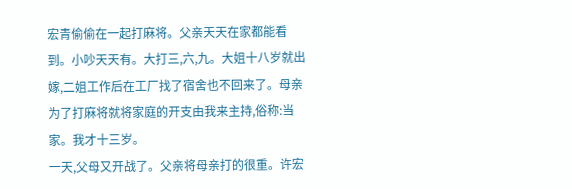宏青偷偷在一起打麻将。父亲天天在家都能看到。小吵天天有。大打三,六,九。大姐十八岁就出嫁,二姐工作后在工厂找了宿舍也不回来了。母亲为了打麻将就将家庭的开支由我来主持,俗称:当家。我才十三岁。
一天,父母又开战了。父亲将母亲打的很重。许宏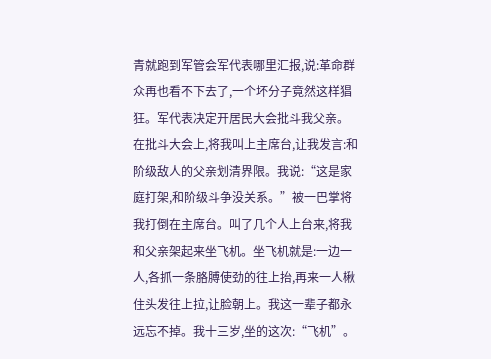青就跑到军管会军代表哪里汇报,说:革命群众再也看不下去了,一个坏分子竟然这样猖狂。军代表决定开居民大会批斗我父亲。在批斗大会上,将我叫上主席台,让我发言:和阶级敌人的父亲划清界限。我说:“这是家庭打架,和阶级斗争没关系。”被一巴掌将我打倒在主席台。叫了几个人上台来,将我和父亲架起来坐飞机。坐飞机就是:一边一人,各抓一条胳膊使劲的往上抬,再来一人楸住头发往上拉,让脸朝上。我这一辈子都永远忘不掉。我十三岁,坐的这次:“飞机”。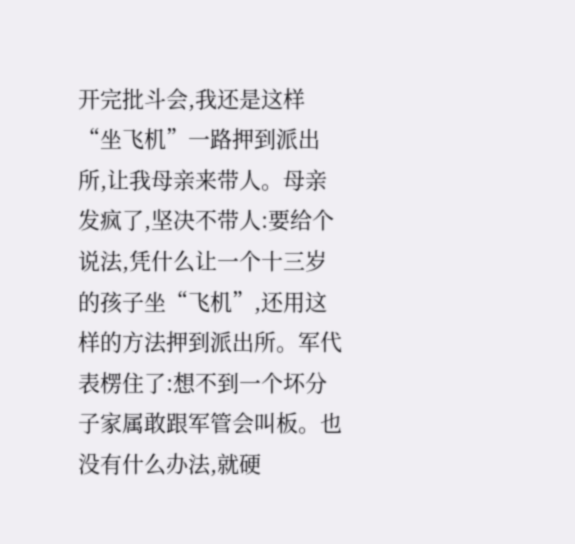开完批斗会,我还是这样“坐飞机”一路押到派出所,让我母亲来带人。母亲发疯了,坚决不带人:要给个说法,凭什么让一个十三岁的孩子坐“飞机”,还用这样的方法押到派出所。军代表楞住了:想不到一个坏分子家属敢跟军管会叫板。也没有什么办法,就硬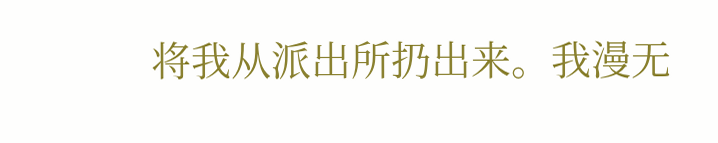将我从派出所扔出来。我漫无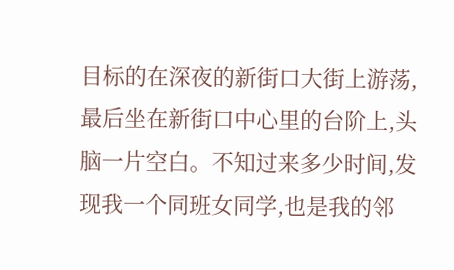目标的在深夜的新街口大街上游荡,最后坐在新街口中心里的台阶上,头脑一片空白。不知过来多少时间,发现我一个同班女同学,也是我的邻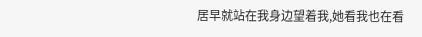居早就站在我身边望着我,她看我也在看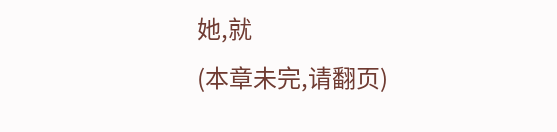她,就
(本章未完,请翻页)